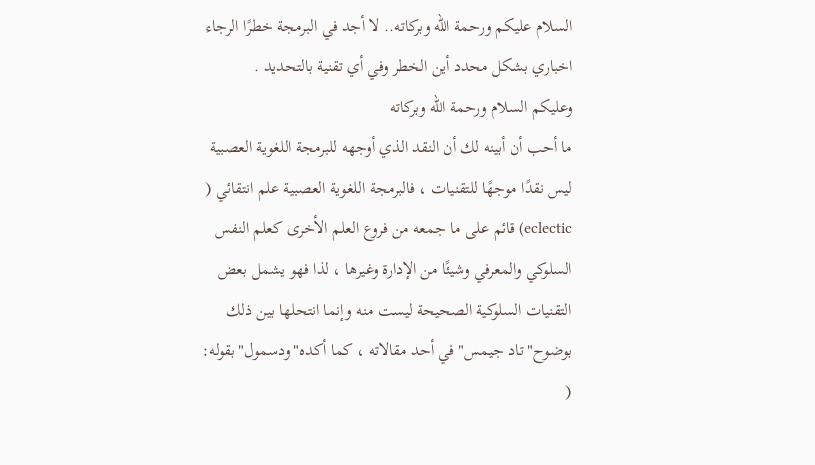السلام عليكم ورحمة الله وبركاته.. لا أجد في البرمجة خطرًا الرجاء اخباري بشكل محدد أين الخطر وفي أي تقنية بالتحديد .
وعليكم السلام ورحمة الله وبركاته
ما أحب أن أبينه لك أن النقد الذي أوجهه للبرمجة اللغوية العصبية ليس نقدًا موجهًا للتقنيات ، فالبرمجة اللغوية العصبية علم انتقائي ( eclectic) قائم على ما جمعه من فروع العلم الأخرى كعلم النفس السلوكي والمعرفي وشيئًا من الإدارة وغيرها ، لذا فهو يشمل بعض التقنيات السلوكية الصحيحة ليست منه وإنما انتحلها بين ذلك بوضوح"تاد جيمس"في أحد مقالاته ، كما أكده"ودسمول"بقوله: (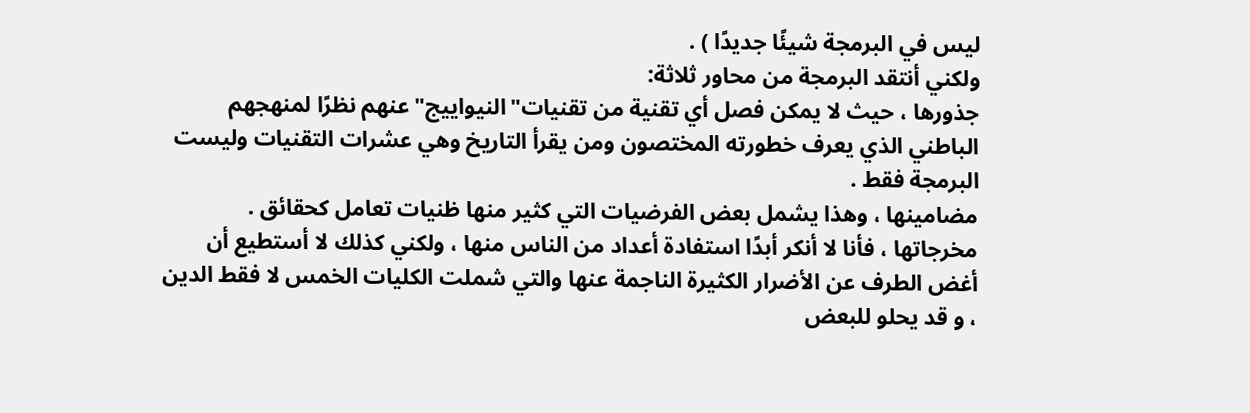ليس في البرمجة شيئًا جديدًا ) .
ولكني أنتقد البرمجة من محاور ثلاثة:
جذورها ، حيث لا يمكن فصل أي تقنية من تقنيات"النيواييج"عنهم نظرًا لمنهجهم الباطني الذي يعرف خطورته المختصون ومن يقرأ التاريخ وهي عشرات التقنيات وليست البرمجة فقط .
مضامينها ، وهذا يشمل بعض الفرضيات التي كثير منها ظنيات تعامل كحقائق .
مخرجاتها ، فأنا لا أنكر أبدًا استفادة أعداد من الناس منها ، ولكني كذلك لا أستطيع أن أغض الطرف عن الأضرار الكثيرة الناجمة عنها والتي شملت الكليات الخمس لا فقط الدين ، و قد يحلو للبعض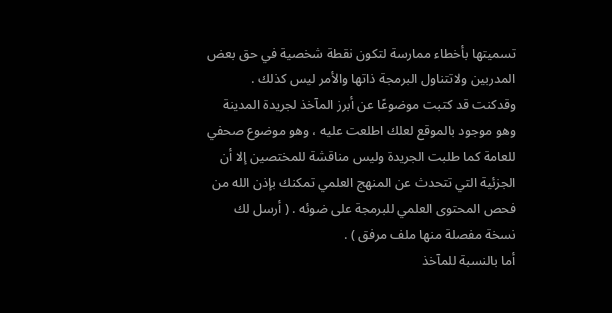تسميتها بأخطاء ممارسة لتكون نقطة شخصية في حق بعض المدربين ولاتتناول البرمجة ذاتها والأمر ليس كذلك .
وقدكنت قد كتبت موضوعًا عن أبرز المآخذ لجريدة المدينة وهو موجود بالموقع لعلك اطلعت عليه ، وهو موضوع صحفي للعامة كما طلبت الجريدة وليس مناقشة للمختصين إلا أن الجزئية التي تتحدث عن المنهج العلمي تمكنك بإذن الله من فحص المحتوى العلمي للبرمجة على ضوئه . ( أرسل لك نسخة مفصلة منها ملف مرفق ) .
أما بالنسبة للمآخذ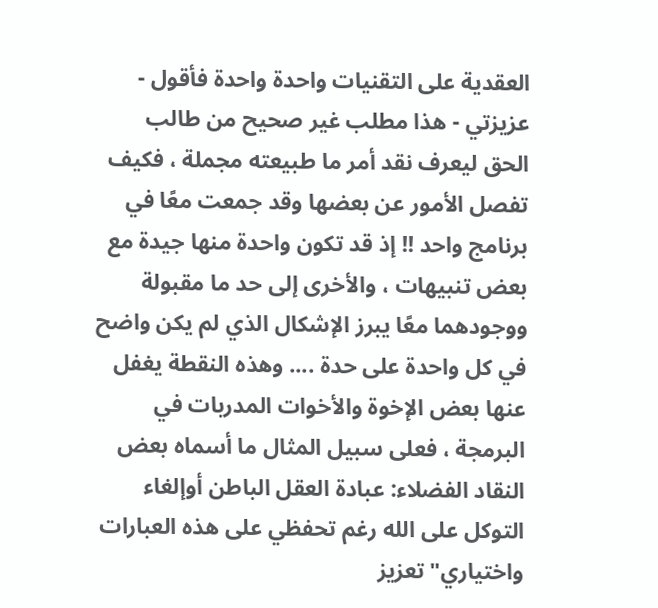العقدية على التقنيات واحدة واحدة فأقول - عزيزتي - هذا مطلب غير صحيح من طالب الحق ليعرف نقد أمر ما طبيعته مجملة ، فكيف تفصل الأمور عن بعضها وقد جمعت معًا في برنامج واحد !! إذ قد تكون واحدة منها جيدة مع بعض تنبيهات ، والأخرى إلى حد ما مقبولة ووجودهما معًا يبرز الإشكال الذي لم يكن واضح في كل واحدة على حدة .... وهذه النقطة يغفل عنها بعض الإخوة والأخوات المدربات في البرمجة ، فعلى سبيل المثال ما أسماه بعض النقاد الفضلاء: عبادة العقل الباطن أوإلغاء التوكل على الله رغم تحفظي على هذه العبارات واختياري"تعزيز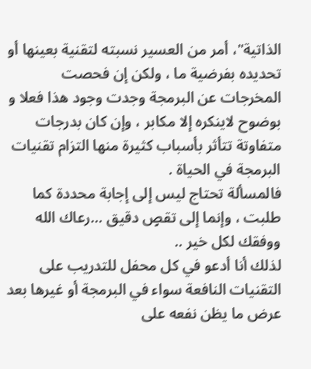الذاتية"، أمر من العسير نسبته لتقنية بعينها أو تحديده بفرضية ما ، ولكن إن فحصت المخرجات عن البرمجة وجدت وجود هذا فعلا و بوضوح لاينكره إلا مكابر ، وإن كان بدرجات متفاوتة تتأثر بأسباب كثيرة منها التزام تقنيات البرمجة في الحياة .
فالمسألة تحتاج ليس إلى إجابة محددة كما طلبت ، وإنما إلى تقصٍ دقيق ...رعاك الله ووفقك لكل خير ..
لذلك أنا أدعو في كل محفل للتدريب على التقنيات النافعة سواء في البرمجة أو غيرها بعد عرض ما يظن نفعه على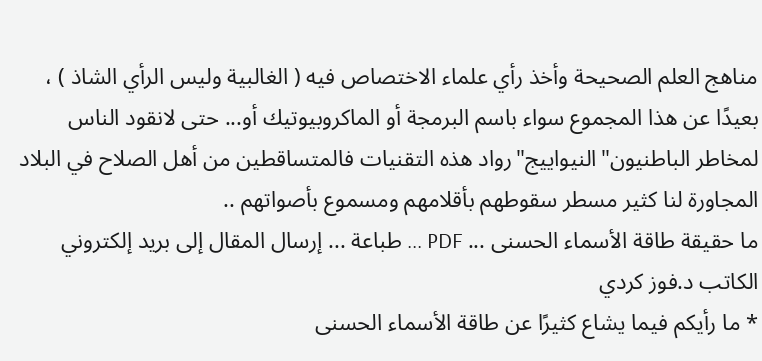مناهج العلم الصحيحة وأخذ رأي علماء الاختصاص فيه ( الغالبية وليس الرأي الشاذ ) ، بعيدًا عن هذا المجموع سواء باسم البرمجة أو الماكروبيوتيك أو... حتى لانقود الناس لمخاطر الباطنيون"النيواييج"رواد هذه التقنيات فالمتساقطين من أهل الصلاح في البلاد المجاورة لنا كثير مسطر سقوطهم بأقلامهم ومسموع بأصواتهم ..
ما حقيقة طاقة الأسماء الحسنى ... PDF ... طباعة ... إرسال المقال إلى بريد إلكتروني
الكاتب د.فوز كردي
* ما رأيكم فيما يشاع كثيرًا عن طاقة الأسماء الحسنى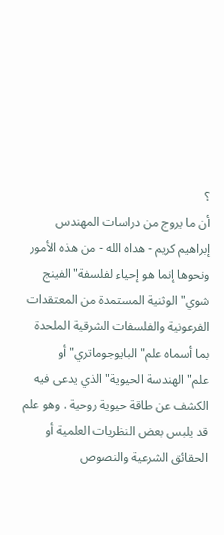؟
أن ما يروج من دراسات المهندس إبراهيم كريم - هداه الله - من هذه الأمور ونحوها إنما هو إحياء لفلسفة"الفينج شوي"الوثنية المستمدة من المعتقدات الفرعونية والفلسفات الشرقية الملحدة بما أسماه علم"البايوجوماتري"أو علم"الهندسة الحيوية"الذي يدعى فيه الكشف عن طاقة حيوية روحية . وهو علم قد يلبس بعض النظريات العلمية أو الحقائق الشرعية والنصوص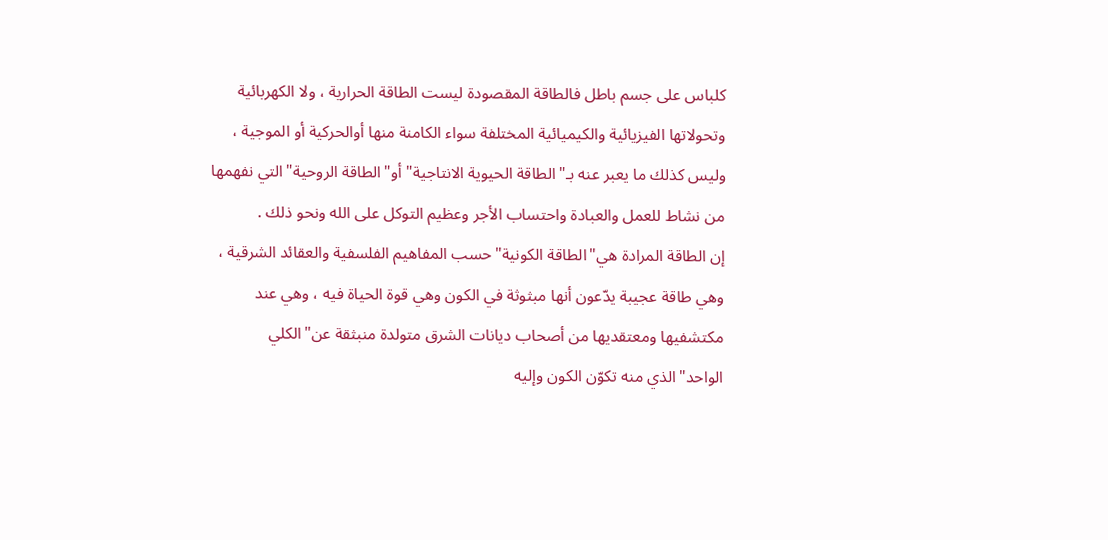كلباس على جسم باطل فالطاقة المقصودة ليست الطاقة الحرارية ، ولا الكهربائية وتحولاتها الفيزيائية والكيميائية المختلفة سواء الكامنة منها أوالحركية أو الموجية ، وليس كذلك ما يعبر عنه بـ"الطاقة الحيوية الانتاجية"أو"الطاقة الروحية"التي نفهمها من نشاط للعمل والعبادة واحتساب الأجر وعظيم التوكل على الله ونحو ذلك .
إن الطاقة المرادة هي"الطاقة الكونية"حسب المفاهيم الفلسفية والعقائد الشرقية ، وهي طاقة عجيبة يدّعون أنها مبثوثة في الكون وهي قوة الحياة فيه ، وهي عند مكتشفيها ومعتقديها من أصحاب ديانات الشرق متولدة منبثقة عن"الكلي الواحد"الذي منه تكوّن الكون وإليه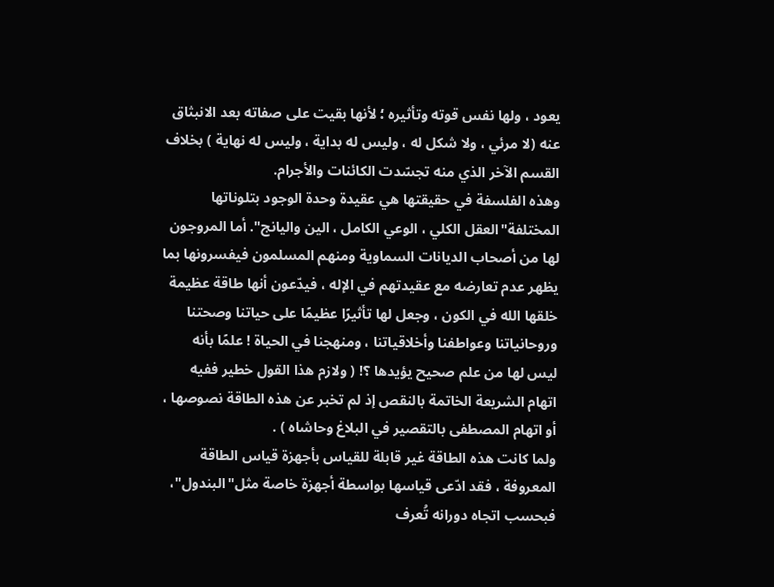يعود ، ولها نفس قوته وتأثيره ؛ لأنها بقيت على صفاته بعد الانبثاق عنه (لا مرئي ، ولا شكل له ، وليس له بداية ، وليس له نهاية ) بخلاف القسم الآخر الذي منه تجسّدت الكائنات والأجرام.
وهذه الفلسفة في حقيقتها هي عقيدة وحدة الوجود بتلوناتها المختلفة"العقل الكلي ، الوعي الكامل ، الين واليانج". أما المروجون لها من أصحاب الديانات السماوية ومنهم المسلمون فيفسرونها بما يظهر عدم تعارضه مع عقيدتهم في الإله ، فيدّعون أنها طاقة عظيمة خلقها الله في الكون ، وجعل لها تأثيرًا عظيمًا على حياتنا وصحتنا وروحانياتنا وعواطفنا وأخلاقياتنا ، ومنهجنا في الحياة ! علمًا بأنه ليس لها من علم صحيح يؤيدها ؟! ( ولازم هذا القول خطير ففيه اتهام الشريعة الخاتمة بالنقص إذ لم تخبر عن هذه الطاقة نصوصها ، أو اتهام المصطفى بالتقصير في البلاغ وحاشاه ) .
ولما كانت هذه الطاقة غير قابلة للقياس بأجهزة قياس الطاقة المعروفة ، فقد ادّعى قياسها بواسطة أجهزة خاصة مثل"البندول"، فبحسب اتجاه دورانه تُعرف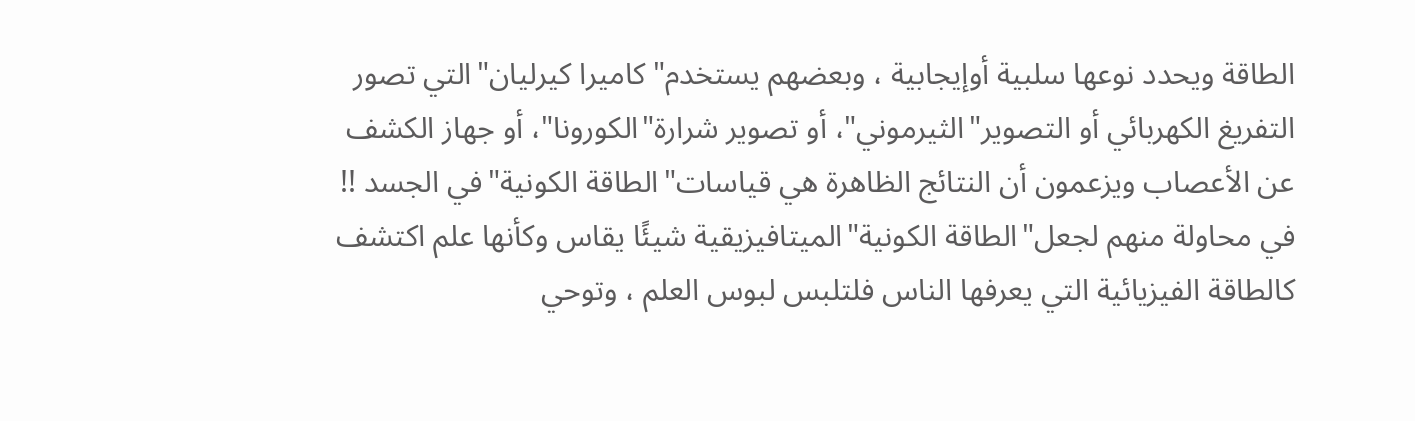الطاقة ويحدد نوعها سلبية أوإيجابية ، وبعضهم يستخدم"كاميرا كيرليان"التي تصور التفريغ الكهربائي أو التصوير"الثيرموني"، أو تصوير شرارة"الكورونا"، أو جهاز الكشف عن الأعصاب ويزعمون أن النتائج الظاهرة هي قياسات"الطاقة الكونية"في الجسد !! في محاولة منهم لجعل"الطاقة الكونية"الميتافيزيقية شيئًا يقاس وكأنها علم اكتشف كالطاقة الفيزيائية التي يعرفها الناس فلتلبس لبوس العلم ، وتوحي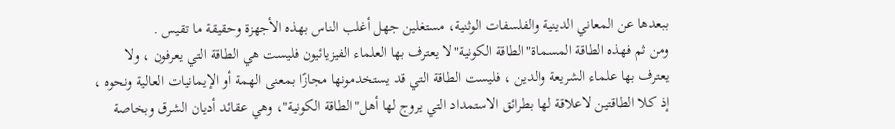ببعدها عن المعاني الدينية والفلسفات الوثنية، مستغلين جهل أغلب الناس بهذه الأجهزة وحقيقة ما تقيس .
ومن ثم فهذه الطاقة المسماة"الطاقة الكونية"لا يعترف بها العلماء الفيزيائيون فليست هي الطاقة التي يعرفون ، ولا يعترف بها علماء الشريعة والدين ، فليست الطاقة التي قد يستخدمونها مجازًا بمعنى الهمة أو الإيمانيات العالية ونحوه ، إذ كلا الطاقتين لاعلاقة لها بطرائق الاستمداد التي يروج لها أهل"الطاقة الكونية"، وهي عقائد أديان الشرق وبخاصة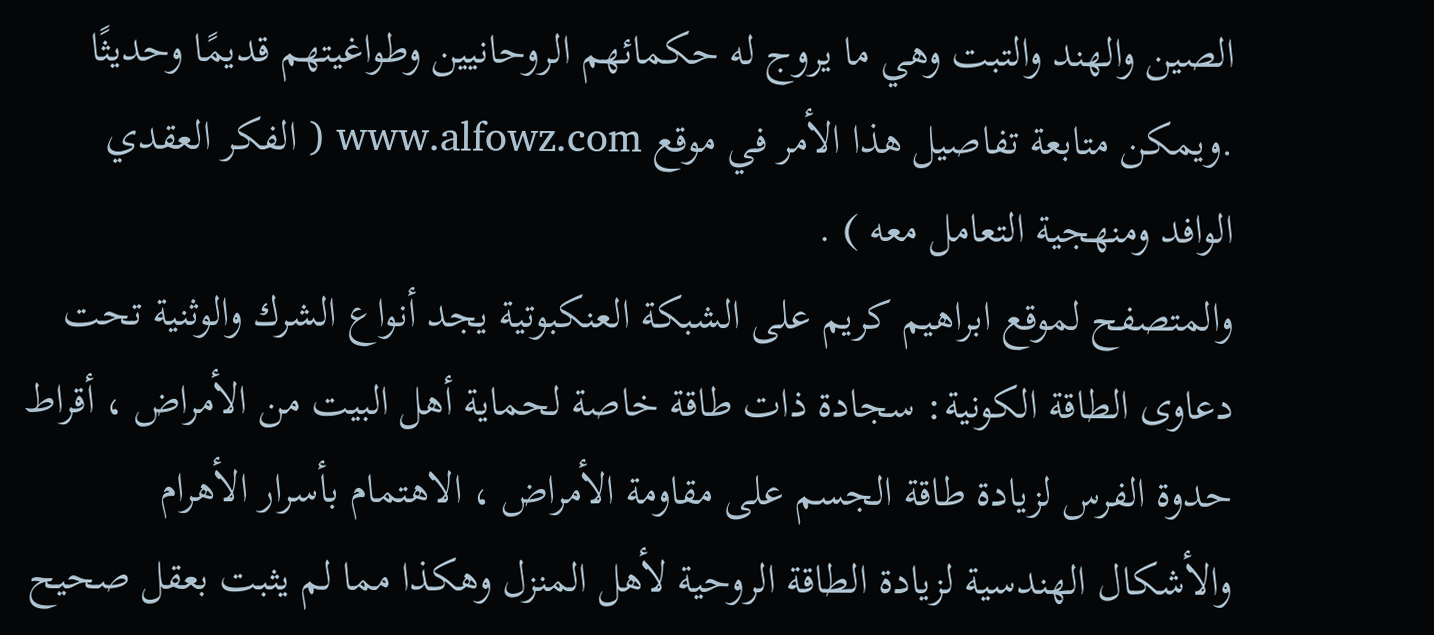الصين والهند والتبت وهي ما يروج له حكمائهم الروحانيين وطواغيتهم قديمًا وحديثًا .ويمكن متابعة تفاصيل هذا الأمر في موقع www.alfowz.com ( الفكر العقدي الوافد ومنهجية التعامل معه ) .
والمتصفح لموقع ابراهيم كريم على الشبكة العنكبوتية يجد أنواع الشرك والوثنية تحت دعاوى الطاقة الكونية: سجادة ذات طاقة خاصة لحماية أهل البيت من الأمراض ، أقراط حدوة الفرس لزيادة طاقة الجسم على مقاومة الأمراض ، الاهتمام بأسرار الأهرام والأشكال الهندسية لزيادة الطاقة الروحية لأهل المنزل وهكذا مما لم يثبت بعقل صحيح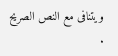ويتنافى مع النص الصريح .